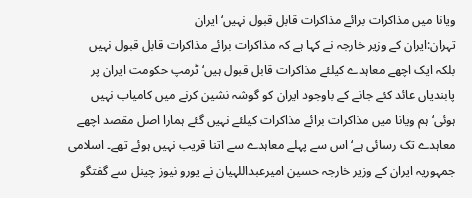ویانا میں مذاکرات برائے مذاکرات قابل قبول نہیں‘ ایران
تہران:ایران کے وزیر خارجہ نے کہا ہے کہ مذاکرات برائے مذاکرات قابل قبول نہیں بلکہ ایک اچھے معاہدے کیلئے مذاکرات قابل قبول ہیں‘ٹرمپ حکومت ایران پر پابندیاں عائد کئے جانے کے باوجود ایران کو گوشہ نشین کرنے میں کامیاب نہیں ہوئی‘ہم ویانا میں مذاکرات برائے مذاکرات کیلئے نہیں گئے ہمارا اصل مقصد اچھے معاہدے تک رسائی ہے‘اس سے پہلے معاہدے سے اتنا قریب نہیں ہوئے تھے۔ اسلامی جمہوریہ ایران کے وزیر خارجہ حسین امیرعبداللہیان نے یورو نیوز چینل سے گفتگو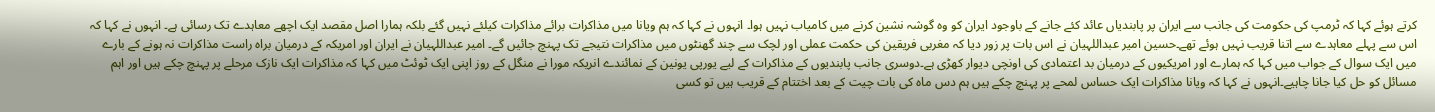کرتے ہوئے کہا کہ ٹرمپ کی حکومت کی جانب سے ایران پر پابندیاں عائد کئے جانے کے باوجود ایران کو وہ گوشہ نشین کرنے میں کامیاب نہیں ہوا۔ انہوں نے کہا کہ ہم ویانا میں مذاکرات برائے مذاکرات کیلئے نہیں گئے بلکہ ہمارا اصل مقصد ایک اچھے معاہدے تک رسائی ہے۔ انہوں نے کہا کہ اس سے پہلے معاہدے سے اتنا قریب نہیں ہوئے تھے۔حسین امیر عبداللہیان نے اس بات پر زور دیا کہ مغربی فریقین کی حکمت عملی اور لچک سے چند گھنٹوں میں مذاکرات نتیجے تک پہنچ جائیں گے۔ امیر عبداللہیان نے ایران اور امریکہ کے درمیان براہ راست مذاکرات نہ ہونے کے بارے میں ایک سوال کے جواب میں کہا کہ ہمارے اور امریکیوں کے درمیان بد اعتمادی کی اونچی دیوار کھڑی ہے۔دوسری جانب پابندیوں کے مذاکرات کے لیے یورپی یونین کے نمائندے انریکہ مورا نے منگل کے روز اپنی ایک ٹوئٹ میں کہا کہ مذاکرات ایک نازک مرحلے پر پہنچ چکے ہیں اور اہم مسائل کو حل کیا جانا چاہیے۔انہوں نے کہا کہ ویانا مذاکرات ایک حساس لمحے پر پہنچ چکے ہیں ہم دس ماہ کی بات چیت کے بعد اختتام کے قریب ہیں تو کسی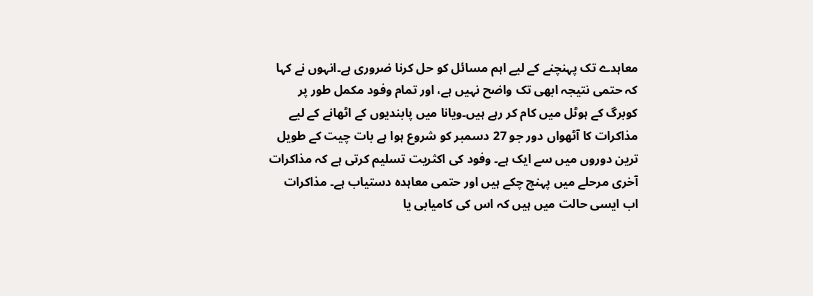معاہدے تک پہنچنے کے لیے اہم مسائل کو حل کرنا ضروری ہے۔انہوں نے کہا کہ حتمی نتیجہ ابھی تک واضح نہیں ہے، اور تمام وفود مکمل طور پر کوبرگ کے ہوٹل میں کام کر رہے ہیں۔ویانا میں پابندیوں کے اٹھانے کے لیے مذاکرات کا آٹھواں دور جو 27 دسمبر کو شروع ہوا ہے بات چیت کے طویل ترین دوروں میں سے ایک ہے۔ وفود کی اکثریت تسلیم کرتی ہے کہ مذاکرات آخری مرحلے میں پہنچ چکے ہیں اور حتمی معاہدہ دستیاب ہے۔ مذاکرات اب ایسی حالت میں ہیں کہ اس کی کامیابی یا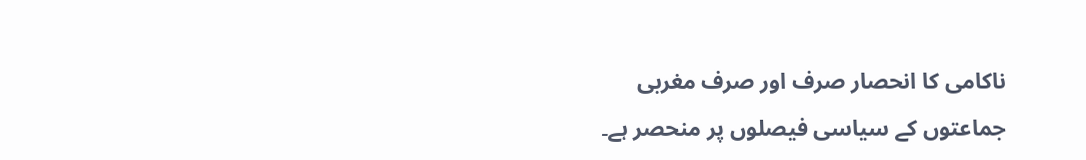ناکامی کا انحصار صرف اور صرف مغربی جماعتوں کے سیاسی فیصلوں پر منحصر ہے۔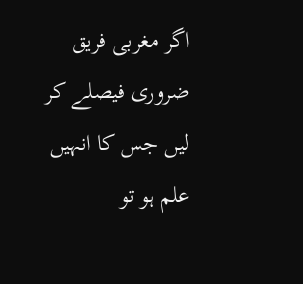اگر مغربی فریق ضروری فیصلے کر لیں جس کا انہیں علم ہو تو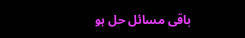باقی مسائل حل ہو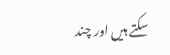سکتے ہیں اور چند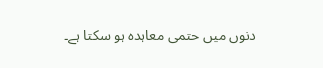دنوں میں حتمی معاہدہ ہو سکتا ہے۔